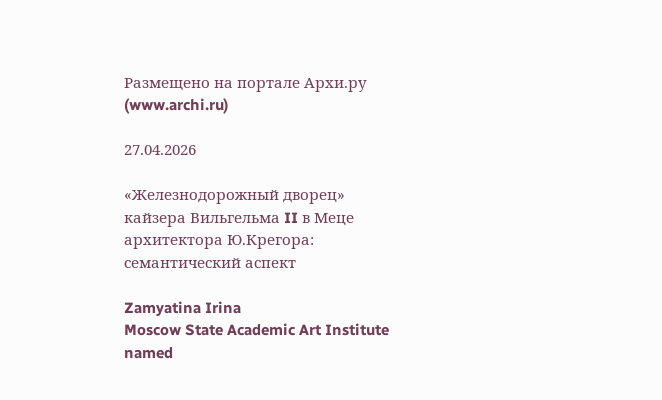Размещено на портале Архи.ру (www.archi.ru)

27.04.2026

«Железнодорожный дворец» кайзера Вильгельма II в Меце архитектора Ю.Крегора: семантический аспект

Zamyatina Irina
Moscow State Academic Art Institute named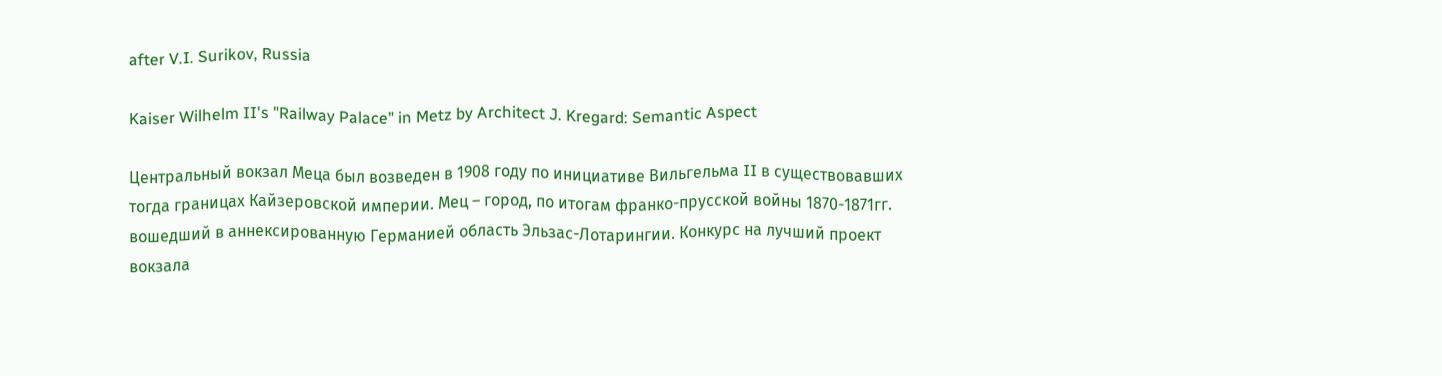after V.I. Surikov, Russia

Kaiser Wilhelm II's "Railway Palace" in Metz by Architect J. Kregard: Semantic Aspect

Центральный вокзал Меца был возведен в 1908 году по инициативе Вильгельма II в существовавших тогда границах Кайзеровской империи. Мец – город, по итогам франко-прусской войны 1870-1871гг. вошедший в аннексированную Германией область Эльзас-Лотарингии. Конкурс на лучший проект вокзала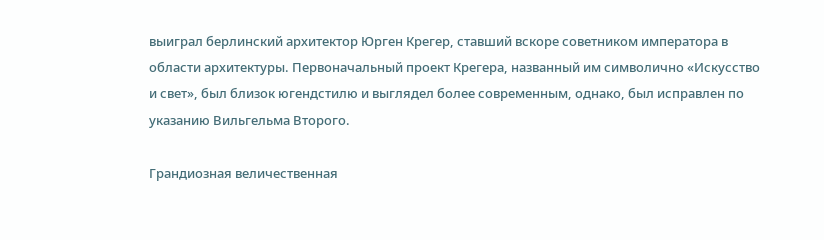выиграл берлинский архитектор Юрген Крегер, ставший вскоре советником императора в области архитектуры. Первоначальный проект Крегера, названный им символично «Искусство и свет», был близок югендстилю и выглядел более современным, однако, был исправлен по указанию Вильгельма Второго.

Грандиозная величественная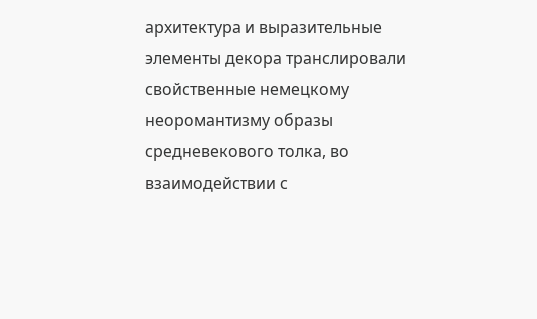архитектура и выразительные элементы декора транслировали свойственные немецкому неоромантизму образы средневекового толка, во взаимодействии с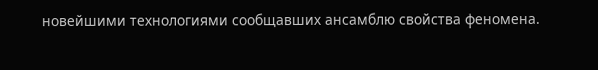новейшими технологиями сообщавших ансамблю свойства феномена.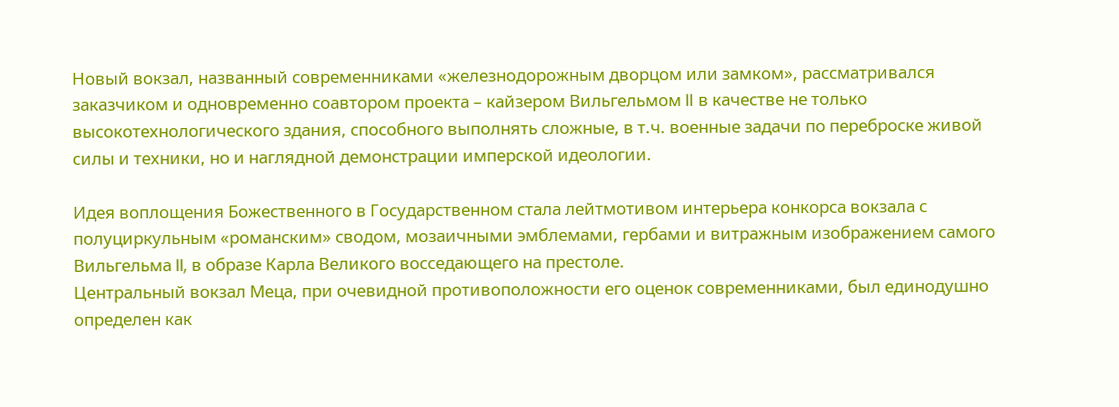Новый вокзал, названный современниками «железнодорожным дворцом или замком», рассматривался заказчиком и одновременно соавтором проекта – кайзером Вильгельмом II в качестве не только высокотехнологического здания, способного выполнять сложные, в т.ч. военные задачи по переброске живой силы и техники, но и наглядной демонстрации имперской идеологии.

Идея воплощения Божественного в Государственном стала лейтмотивом интерьера конкорса вокзала с полуциркульным «романским» сводом, мозаичными эмблемами, гербами и витражным изображением самого Вильгельма II, в образе Карла Великого восседающего на престоле.
Центральный вокзал Меца, при очевидной противоположности его оценок современниками, был единодушно определен как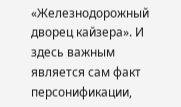«Железнодорожный дворец кайзера». И здесь важным является сам факт персонификации,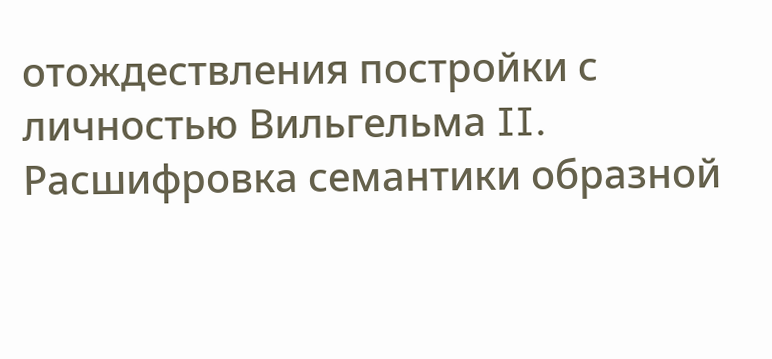отождествления постройки с личностью Вильгельма II. Расшифровка семантики образной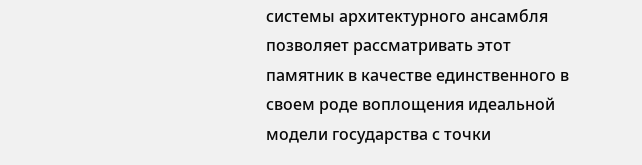системы архитектурного ансамбля позволяет рассматривать этот памятник в качестве единственного в своем роде воплощения идеальной модели государства с точки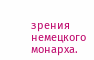зрения немецкого монарха.